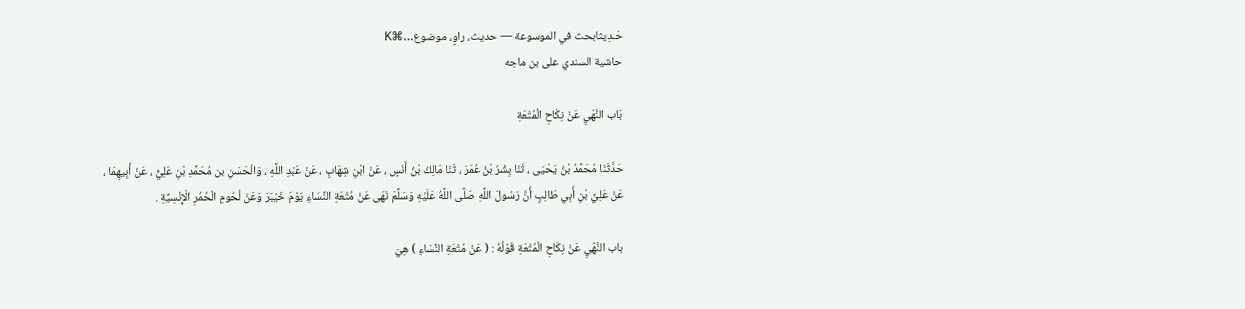حَـدِيثابحث في الموسوعة — حديث، راوٍ، موضوع…⌘K
حاشية السندي على بن ماجه

بَاب النَّهْيِ عَنْ نِكَاحِ الْمُتْعَةِ

حَدَّثَنَا مُحَمَّدُ بْنُ يَحْيَى ، ثَنَا بِشْرُ بْنُ عُمَرَ ، ثَنَا مَالِكُ بْنُ أَنَسٍ ، عَنْ ابْنِ شِهَابٍ ، عَنْ عَبْدِ اللَّهِ ، وَالْحَسَنِ بن مُحَمَّدِ بْنِ عَلِيٍّ ، عَنْ أَبِيهِمَا ، عَنْ عَلِيِّ بْنِ أَبِي طَالِبٍ أَنَّ رَسُولَ اللَّهِ صَلَّى اللَّهُ عَلَيْهِ وَسَلَّمَ نَهَى عَنْ مُتْعَةِ النِّسَاءِ يَوْمَ خَيْبَرَ وَعَنْ لُحُومِ الْحُمُرِ الْإِنْسِيَّةِ .

باب النَّهْيِ عَنْ نِكَاحِ الْمُتْعَةِ قَوْلُهُ : ( عَنْ مُتْعَةِ النِّسَاءِ ) هِيَ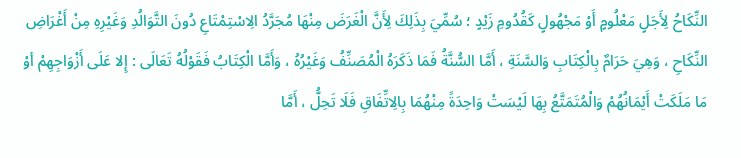النِّكَاحُ لِأَجَلٍ مَعْلُومٍ أَوْ مَجْهُولٍ كَقُدُومِ زَيْدٍ ؛ سُمِّيَ بِذَلِكَ لِأَنَّ الْغَرَضَ مِنْهَا مُجَرَّدُ الِاسْتِمْتَاعِ دُونَ التَّوَالُدِ وَغَيْرِهِ مِنْ أَغْرَاضِ النِّكَاحِ ، وَهِيَ حَرَامٌ بِالْكِتَابِ وَالسَّنَةِ ، أَمَّا السُّنَّةُ فَمَا ذَكَرَهُ الْمُصَنِّفُ وَغَيْرُهُ ، وَأَمَّا الْكِتَابُ فَقَوْلُهُ تَعَالَى : إِلا عَلَى أَزْوَاجِهِمْ أوْ مَا مَلَكَتْ أَيْمَانُهُمْ وَالْمُتَمَتَّعُ بِهَا لَيْسَتْ وَاحِدَةً مِنْهُمَا بِالِاتِّفَاقِ فَلَا تَحِلُّ ، أَمَّا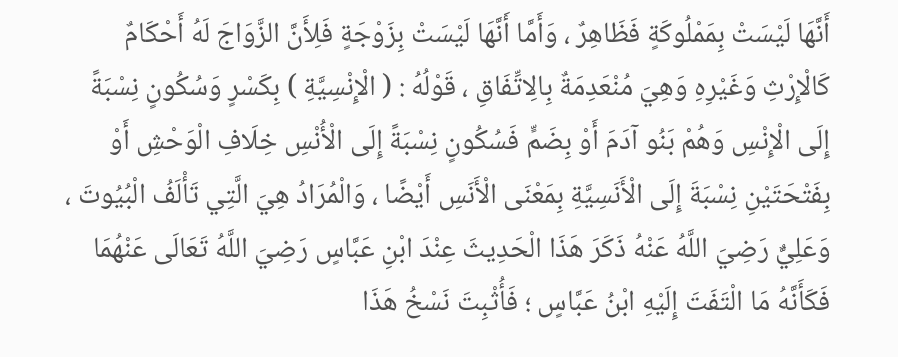أَنَّهَا لَيْسَتْ بِمَمْلُوكَةٍ فَظَاهِرٌ ، وَأَمَّا أَنَّهَا لَيْسَتْ بِزَوْجَةٍ فَلِأَنَّ الزَّوَاجَ لَهُ أَحْكَامٌ كَالْإِرْثِ وَغَيْرِهِ وَهِيَ مُنْعَدِمَةٌ بِالِاتِّفَاقِ ، قَوْلُهُ : ( الْإِنْسِيَّةِ ) بِكَسْرٍ وَسُكُونٍ نِسْبَةً إِلَى الْإِنْسِ وَهُمْ بَنُو آدَمَ أَوْ بِضَمٍّ فَسُكُونٍ نِسْبَةً إِلَى الْأُنْسِ خِلَافِ الْوَحْشِ أَوْ بِفَتْحَتَيْنِ نِسْبَةَ إِلَى الْأَنَسِيَّةِ بِمَعْنَى الْأَنَسِ أَيْضًا ، وَالْمُرَادُ هِيَ الَّتِي تَأْلَفُ الْبُيُوتَ ، وَعَلِيٌّ رَضِيَ اللَّهُ عَنْهُ ذَكَرَ هَذَا الْحَدِيثَ عِنْدَ ابْنِ عَبَّاسٍ رَضِيَ اللَّهُ تَعَالَى عَنْهُمَا فَكَأَنَّهُ مَا الْتَفَتَ إِلَيْهِ ابْنُ عَبَّاسٍ ؛ فَأُثْبِتَ نَسْخُ هَذَا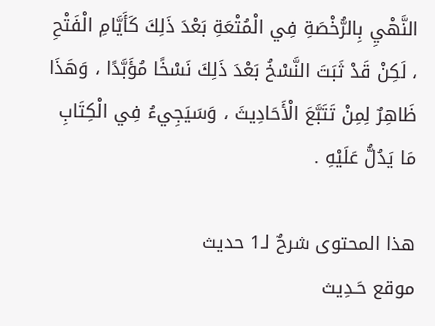النَّهْيِ بِالرُّخْصَةِ فِي الْمُتْعَةِ بَعْدَ ذَلِكَ كَأَيَّامِ الْفَتْحِ ، لَكِنْ قَدْ ثَبَتَ النَّسْخُ بَعْدَ ذَلِكَ نَسْخًا مُؤَبَّدًا ، وَهَذَا ظَاهِرٌ لِمِنْ تَتَبَّعَ الْأَحَادِيثَ ، وَسَيَجِيءُ فِي الْكِتَابِ مَا يَدُلُّ عَلَيْهِ .

هذا المحتوى شرحٌ لـ1 حديث
موقع حَـدِيث